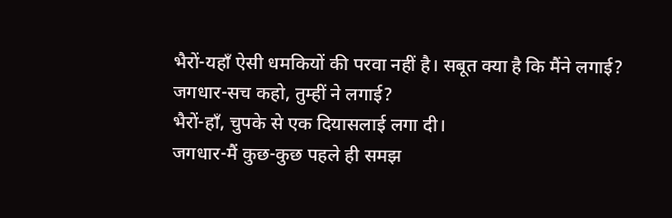भैरों-यहाँ ऐसी धमकियों की परवा नहीं है। सबूत क्या है कि मैंने लगाई?
जगधार-सच कहो, तुम्हीं ने लगाई?
भैरों-हाँ, चुपके से एक दियासलाई लगा दी।
जगधार-मैं कुछ-कुछ पहले ही समझ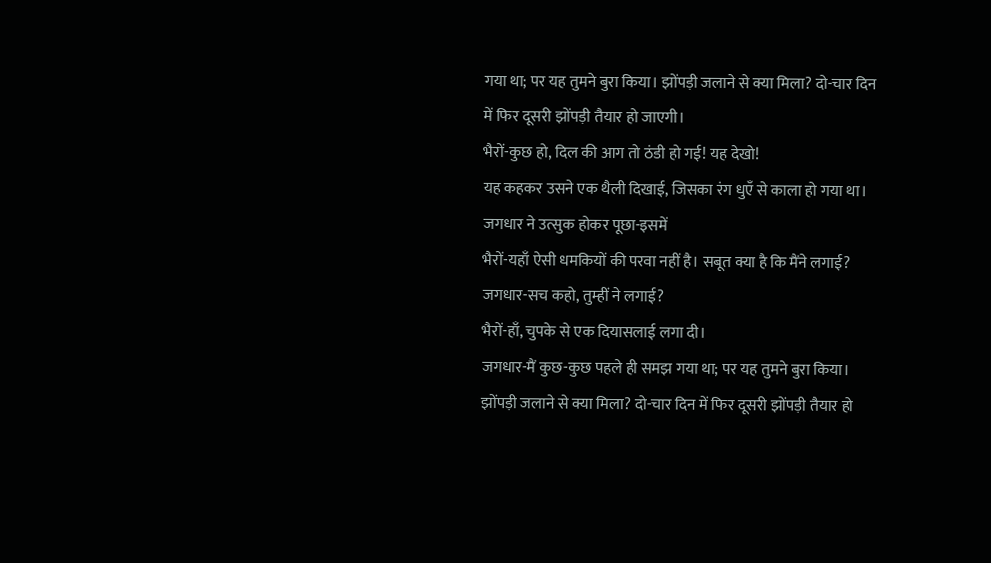गया था; पर यह तुमने बुरा किया। झोंपड़ी जलाने से क्या मिला? दो-चार दिन में फिर दूसरी झोंपड़ी तैयार हो जाएगी।
भैरों-कुछ हो, दिल की आग तो ठंडी हो गई! यह देखो!
यह कहकर उसने एक थैली दिखाई, जिसका रंग धुएँ से काला हो गया था। जगधार ने उत्सुक होकर पूछा-इसमें
भैरों-यहाँ ऐसी धमकियों की परवा नहीं है। सबूत क्या है कि मैंने लगाई?
जगधार-सच कहो, तुम्हीं ने लगाई?
भैरों-हाँ, चुपके से एक दियासलाई लगा दी।
जगधार-मैं कुछ-कुछ पहले ही समझ गया था; पर यह तुमने बुरा किया। झोंपड़ी जलाने से क्या मिला? दो-चार दिन में फिर दूसरी झोंपड़ी तैयार हो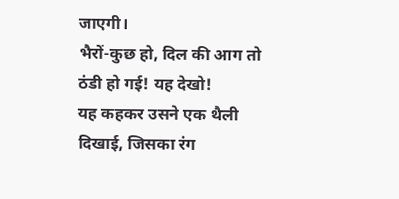जाएगी।
भैरों-कुछ हो, दिल की आग तो ठंडी हो गई! यह देखो!
यह कहकर उसने एक थैली दिखाई, जिसका रंग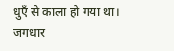धुएँ से काला हो गया था। जगधार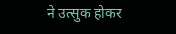ने उत्सुक होकर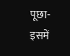पूछा-इसमें